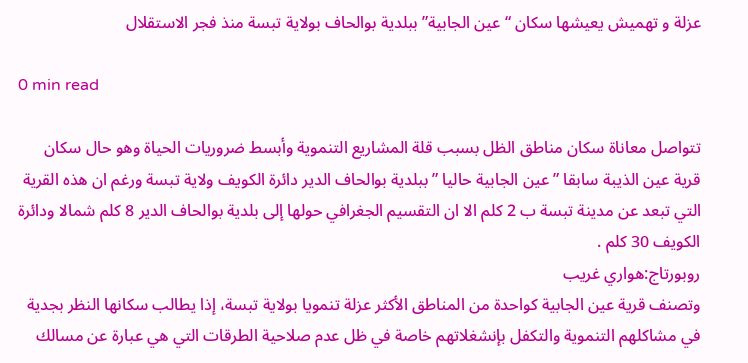عزلة و تهميش يعيشها سكان “عين الجابية” ببلدية بوالحاف بولاية تبسة منذ فجر الاستقلال

0 min read

تتواصل معاناة سكان مناطق الظل بسبب قلة المشاريع التنموية وأبسط ضروريات الحياة وهو حال سكان قرية عين الذيبة سابقا ” عين الجابية حاليا ” ببلدية بوالحاف الدير دائرة الكويف ولاية تبسة ورغم ان هذه القرية التي تبعد عن مدينة تبسة ب 2 كلم الا ان التقسيم الجغرافي حولها إلى بلدية بوالحاف الدير 8 كلم شمالا ودائرة الكويف 30 كلم .
روبورتاج:هواري غريب
وتصنف قرية عين الجابية كواحدة من المناطق الأكثر عزلة تنمويا بولاية تبسة، إذا يطالب سكانها النظر بجدية في مشاكلهم التنموية والتكفل بإنشغلاتهم خاصة في ظل عدم صلاحية الطرقات التي هي عبارة عن مسالك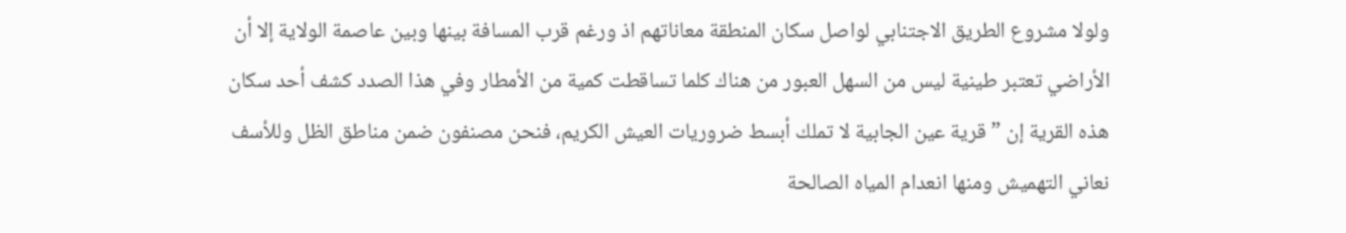ولولا مشروع الطريق الاجتنابي لواصل سكان المنطقة معاناتهم اذ ورغم قرب المسافة بينها وبين عاصمة الولاية إلا أن الأراضي تعتبر طينية ليس من السهل العبور من هناك كلما تساقطت كمية من الأمطار وفي هذا الصدد كشف أحد سكان هذه القرية إن ” قرية عين الجابية لا تملك أبسط ضروريات العيش الكريم، فنحن مصنفون ضمن مناطق الظل وللأسف نعاني التهميش ومنها انعدام المياه الصالحة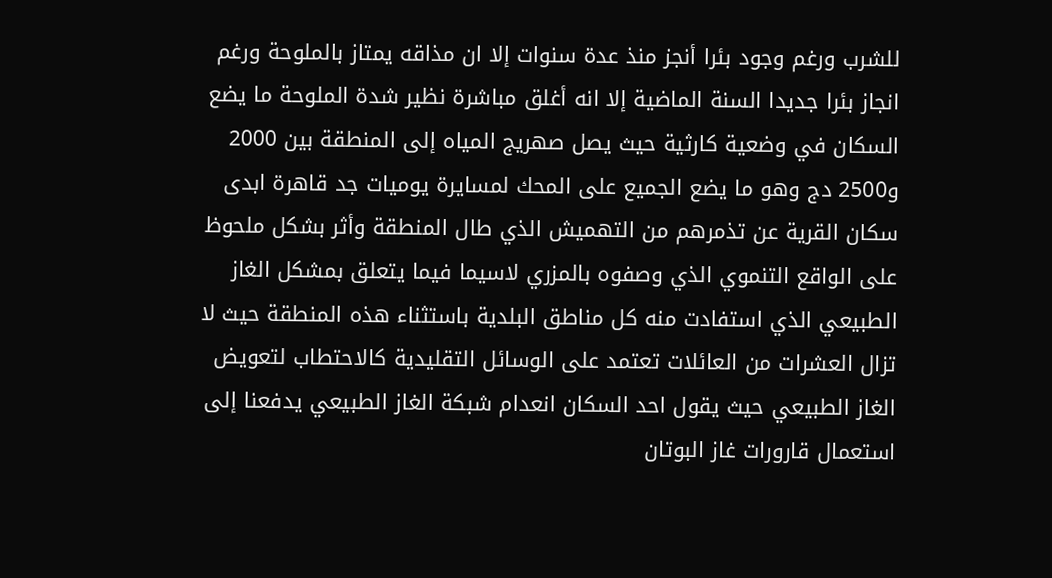للشرب ورغم وجود بئرا أنجز منذ عدة سنوات إلا ان مذاقه يمتاز بالملوحة ورغم انجاز بئرا جديدا السنة الماضية إلا انه أغلق مباشرة نظير شدة الملوحة ما يضع السكان في وضعية كارثية حيث يصل صهريج المياه إلى المنطقة بين 2000 و2500 دج وهو ما يضع الجميع على المحك لمسايرة يوميات جد قاهرة ابدى سكان القرية عن تذمرهم من التهميش الذي طال المنطقة وأثر بشكل ملحوظ على الواقع التنموي الذي وصفوه بالمزري لاسيما فيما يتعلق بمشكل الغاز الطبيعي الذي استفادت منه كل مناطق البلدية باستثناء هذه المنطقة حيث لا تزال العشرات من العائلات تعتمد على الوسائل التقليدية كالاحتطاب لتعويض الغاز الطبيعي حيث يقول احد السكان انعدام شبكة الغاز الطبيعي يدفعنا إلى استعمال قارورات غاز البوتان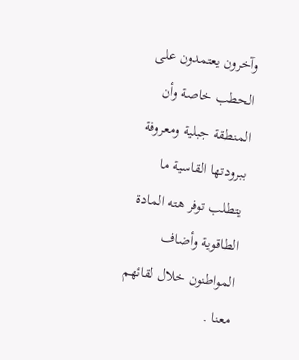وآخرون يعتمدون على الحطب خاصة وأن المنطقة جبلية ومعروفة ببرودتها القاسية ما يتطلب توفر هته المادة الطاقوية وأضاف المواطنون خلال لقائهم معنا .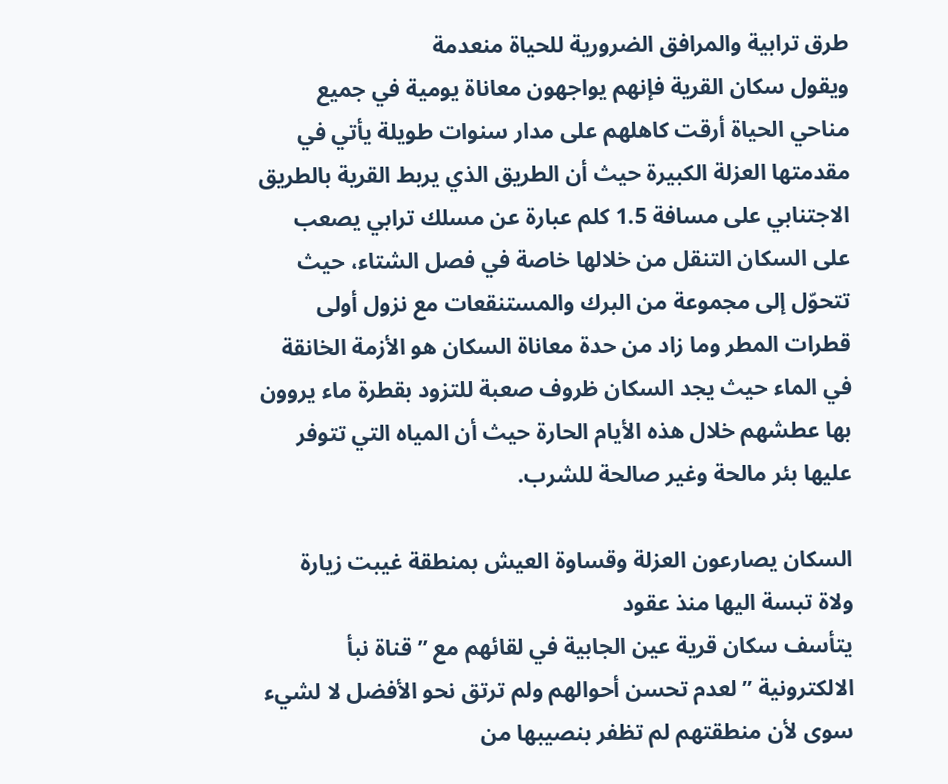طرق ترابية والمرافق الضرورية للحياة منعدمة
ويقول سكان القرية فإنهم يواجهون معاناة يومية في جميع مناحي الحياة أرقت كاهلهم على مدار سنوات طويلة يأتي في مقدمتها العزلة الكبيرة حيث أن الطريق الذي يربط القرية بالطريق الاجتنابي على مسافة 1.5 كلم عبارة عن مسلك ترابي يصعب على السكان التنقل من خلالها خاصة في فصل الشتاء، حيث تتحوّل إلى مجموعة من البرك والمستنقعات مع نزول أولى قطرات المطر وما زاد من حدة معاناة السكان هو الأزمة الخانقة في الماء حيث يجد السكان ظروف صعبة للتزود بقطرة ماء يروون بها عطشهم خلال هذه الأيام الحارة حيث أن المياه التي تتوفر عليها بئر مالحة وغير صالحة للشرب.

السكان يصارعون العزلة وقساوة العيش بمنطقة غيبت زيارة ولاة تبسة اليها منذ عقود
يتأسف سكان قرية عين الجابية في لقائهم مع ” قناة نبأ الالكترونية ” لعدم تحسن أحوالهم ولم ترتق نحو الأفضل لا لشيء سوى لأن منطقتهم لم تظفر بنصيبها من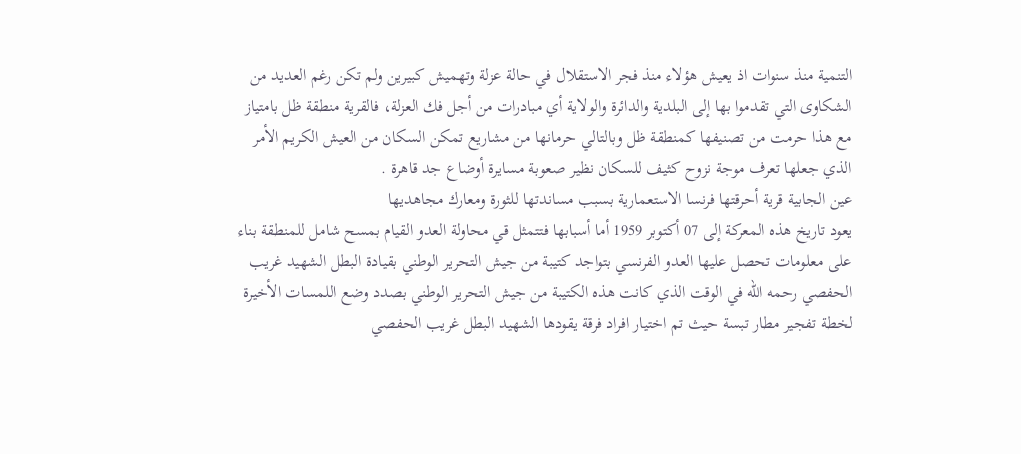التنمية منذ سنوات اذ يعيش هؤلاء منذ فجر الاستقلال في حالة عزلة وتهميش كبيرين ولم تكن رغم العديد من الشكاوى التي تقدموا بها إلى البلدية والدائرة والولاية أي مبادرات من أجل فك العزلة، فالقرية منطقة ظل بامتياز مع هذا حرمت من تصنيفها كمنطقة ظل وبالتالي حرمانها من مشاريع تمكن السكان من العيش الكريم الأمر الذي جعلها تعرف موجة نزوح كثيف للسكان نظير صعوبة مسايرة أوضاع جد قاهرة .
عين الجابية قرية أحرقتها فرنسا الاستعمارية بسبب مساندتها للثورة ومعارك مجاهديها
يعود تاريخ هذه المعركة إلى 07 أكتوبر 1959 أما أسبابها فتتمثل قي محاولة العدو القيام بمسح شامل للمنطقة بناء على معلومات تحصل عليها العدو الفرنسي بتواجد كتيبة من جيش التحرير الوطني بقيادة البطل الشهيد غريب الحفصي رحمه الله في الوقت الذي كانت هذه الكتيبة من جيش التحرير الوطني بصدد وضع اللمسات الأخيرة لخطة تفجير مطار تبسة حيث تم اختيار افراد فرقة يقودها الشهيد البطل غريب الحفصي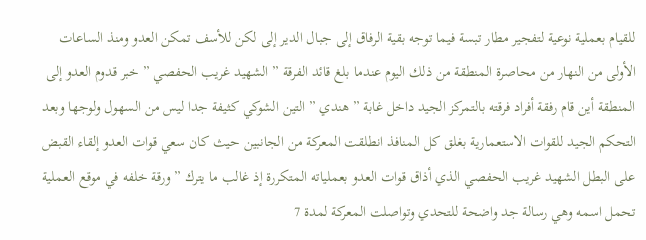للقيام بعملية نوعية لتفجير مطار تبسة فيما توجه بقية الرفاق إلى جبال الدير إلى لكن للأسف تمكن العدو ومنذ الساعات الأولى من النهار من محاصرة المنطقة من ذلك اليوم عندما بلغ قائد الفرقة ” الشهيد غريب الحفصي ” خبر قدوم العدو إلى المنطقة أين قام رفقة أفراد فرقته بالتمركز الجيد داخل غابة ” هندي ” التين الشوكي كثيفة جدا ليس من السهول ولوجها وبعد التحكم الجيد للقوات الاستعمارية بغلق كل المنافذ انطلقت المعركة من الجانبين حيث كان سعي قوات العدو إلقاء القبض على البطل الشهيد غريب الحفصي الذي أذاق قوات العدو بعملياته المتكررة إذ غالب ما يترك ” ورقة خلفه في موقع العملية تحمل اسمه وهي رسالة جد واضحة للتحدي وتواصلت المعركة لمدة 7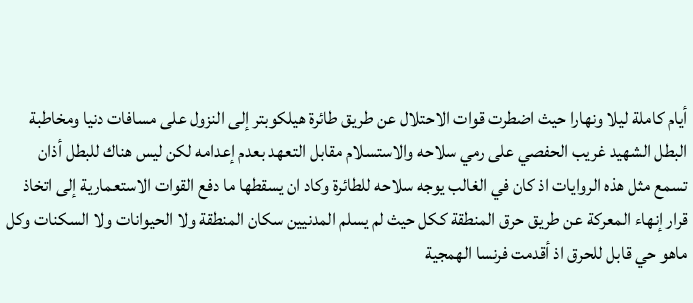أيام كاملة ليلا ونهارا حيث اضطرت قوات الاحتلال عن طريق طائرة هيلكوبتر إلى النزول على مسافات دنيا ومخاطبة البطل الشهيد غريب الحفصي على رمي سلاحه والاستسلام مقابل التعهد بعدم إعدامه لكن ليس هناك للبطل أذان تسمع مثل هذه الروايات اذ كان في الغالب يوجه سلاحه للطائرة وكاد ان يسقطها ما دفع القوات الاستعمارية إلى اتخاذ قرار إنهاء المعركة عن طريق حرق المنطقة ككل حيث لم يسلم المدنيين سكان المنطقة ولا الحيوانات ولا السكنات وكل ماهو حي قابل للحرق اذ أقدمت فرنسا الهمجية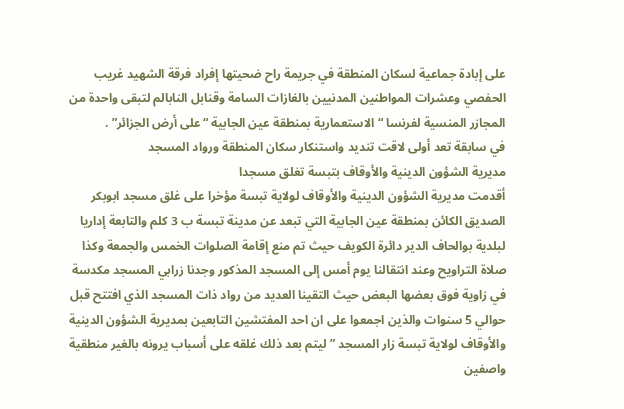على إبادة جماعية لسكان المنطقة في جريمة راح ضحيتها إفراد فرقة الشهيد غريب الحفصي وعشرات المواطنين المدنيين بالغازات السامة وقنابل النابالم لتبقى واحدة من المجازر المنسية لفرنسا “الاستعمارية بمنطقة عين الجابية “على أرض الجزائر” .
في سابقة تعد أولى لاقت تنديد واستنكار سكان المنطقة ورواد المسجد
مديرية الشؤون الدينية والأوقاف بتبسة تغلق مسجدا
أقدمت مديرية الشؤون الدينية والأوقاف لولاية تبسة مؤخرا على غلق مسجد ابوبكر الصديق الكائن بمنطقة عين الجابية التي تبعد عن مدينة تبسة ب 3 كلم والتابعة إداريا لبلدية بوالحاف الدير دائرة الكويف حيث تم منع إقامة الصلوات الخمس والجمعة وكذا صلاة التراويح وعند انتقالنا يوم أمس إلى المسجد المذكور وجدنا زرابي المسجد مكدسة في زاوية فوق بعضها البعض حيث التقينا العديد من رواد ذات المسجد الذي افتتح قبل حوالي 5 سنوات والذين اجمعوا على ان احد المفتشين التابعين بمديرية الشؤون الدينية والأوقاف لولاية تبسة زار المسجد ” ليتم بعد ذلك غلقه على أسباب يرونه بالغير منطقية واصفين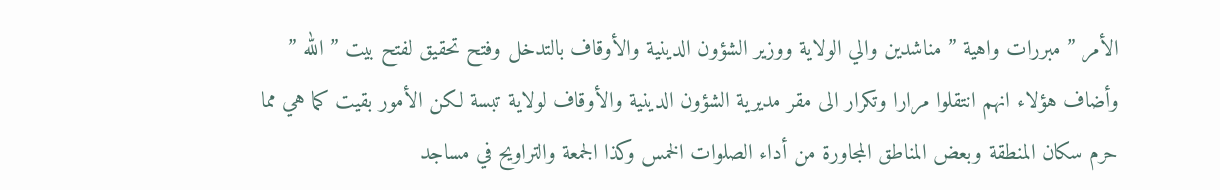الأمر ” مبررات واهية ” مناشدين والي الولاية ووزير الشؤون الدينية والأوقاف بالتدخل وفتح تحقيق لفتح بيت ” الله ” وأضاف هؤلاء انهم انتقلوا مرارا وتكرار الى مقر مديرية الشؤون الدينية والأوقاف لولاية تبسة لكن الأمور بقيت كما هي مما حرم سكان المنطقة وبعض المناطق المجاورة من أداء الصلوات الخمس وكذا الجمعة والتراويح في مساجد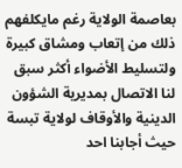بعاصمة الولاية رغم مايكلفهم ذلك من إتعاب ومشاق كبيرة ولتسليط الأضواء أكثر سبق لنا الاتصال بمديرية الشؤون الدينية والأوقاف لولاية تبسة حيث أجابنا احد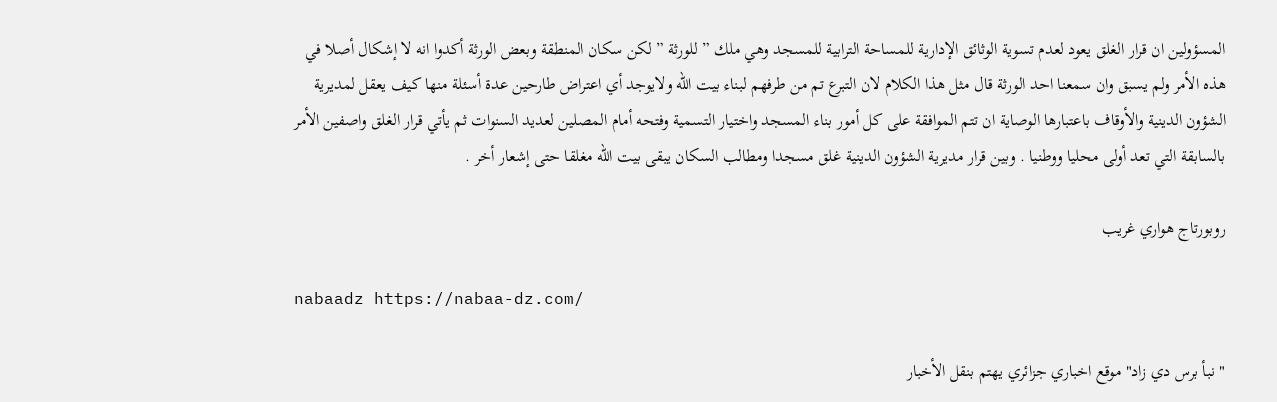المسؤولين ان قرار الغلق يعود لعدم تسوية الوثائق الإدارية للمساحة الترابية للمسجد وهي ملك ” للورثة ” لكن سكان المنطقة وبعض الورثة أكدوا انه لا إشكال أصلا في هذه الأمر ولم يسبق وان سمعنا احد الورثة قال مثل هذا الكلام لان التبرع تم من طرفهم لبناء بيت الله ولايوجد أي اعتراض طارحين عدة أسئلة منها كيف يعقل لمديرية الشؤون الدينية والأوقاف باعتبارها الوصاية ان تتم الموافقة على كل أمور بناء المسجد واختيار التسمية وفتحه أمام المصلين لعديد السنوات ثم يأتي قرار الغلق واصفين الأمر بالسابقة التي تعد أولى محليا ووطنيا . وبين قرار مديرية الشؤون الدينية غلق مسجدا ومطالب السكان يبقى بيت الله مغلقا حتى إشعار أخر .

روبورتاج هواري غريب

nabaadz https://nabaa-dz.com/

" نبأ برس دي زاد" موقع اخباري جزائري يهتم بنقل الأخبار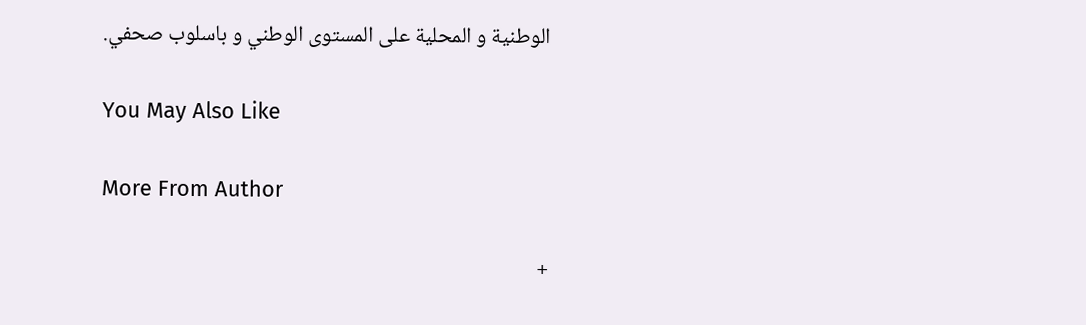الوطنية و المحلية على المستوى الوطني و باسلوب صحفي.

You May Also Like

More From Author

+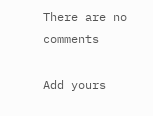There are no comments

Add yours